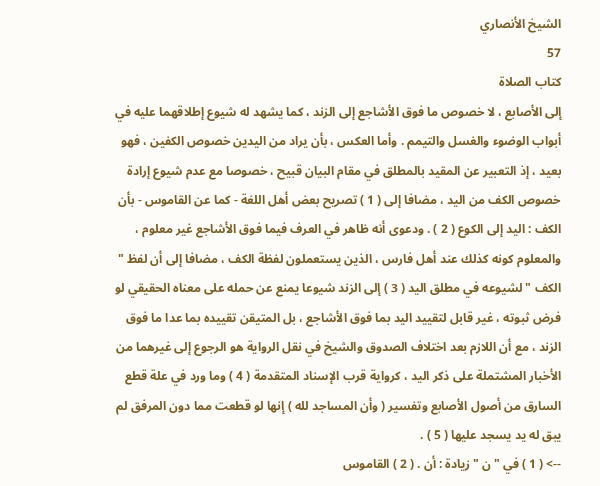الشيخ الأنصاري
57
كتاب الصلاة
إلى الأصابع ، لا خصوص ما فوق الأشاجع إلى الزند ، كما يشهد له شيوع إطلاقهما عليه في أبواب الوضوء والغسل والتيمم . وأما العكس ، بأن يراد من اليدين خصوص الكفين ، فهو بعيد ، إذ التعبير عن المقيد بالمطلق في مقام البيان قبيح ، خصوصا مع عدم شيوع إرادة خصوص الكف من اليد ، مضافا إلى ( 1 ) تصريح بعض أهل اللغة - كما عن القاموس - بأن الكف : اليد إلى الكوع ( 2 ) . ودعوى أنه ظاهر في العرف فيما فوق الأشاجع غير معلوم ، والمعلوم كونه كذلك عند أهل فارس ، الذين يستعملون لفظة الكف ، مضافا إلى أن لفظ " الكف " لشيوعه في مطلق اليد ( 3 ) إلى الزند شيوعا يمنع عن حمله على معناه الحقيقي لو فرض ثبوته ، غير قابل لتقييد اليد بما فوق الأشاجع ، بل المتيقن تقييده بما عدا ما فوق الزند ، مع أن اللازم بعد اختلاف الصدوق والشيخ في نقل الرواية هو الرجوع إلى غيرهما من الأخبار المشتملة على ذكر اليد ، كرواية قرب الإسناد المتقدمة ( 4 ) وما ورد في علة قطع السارق من أصول الأصابع وتفسير ( وأن المساجد لله ) إنها لو قطعت مما دون المرفق لم يبق له يد يسجد عليها ( 5 ) .
--> ( 1 ) في " ن " زيادة : أن . ( 2 ) القاموس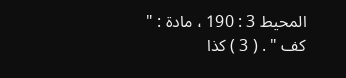المحيط 3 : 190 ، مادة : " كف " . ( 3 ) كذا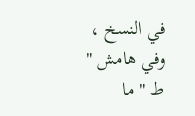في النسخ ، وفي هامش " ط " ما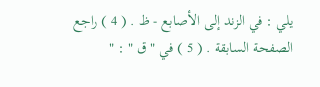يلي : في الزند إلى الأصابع - ظ . ( 4 ) راجع الصفحة السابقة . ( 5 ) في " ق " : "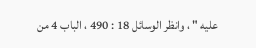عليه " ، وانظر الوسائل 18 : 490 ، الباب 4 من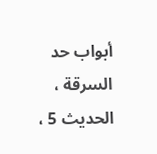أبواب حد السرقة ، الحديث 5 ،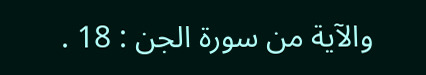والآية من سورة الجن : 18 .